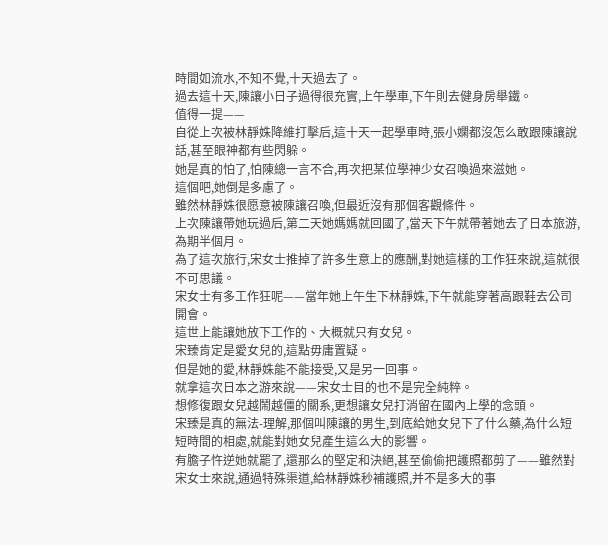時間如流水,不知不覺,十天過去了。
過去這十天,陳讓小日子過得很充實,上午學車,下午則去健身房舉鐵。
值得一提——
自從上次被林靜姝降維打擊后,這十天一起學車時,張小嫻都沒怎么敢跟陳讓說話,甚至眼神都有些閃躲。
她是真的怕了,怕陳總一言不合,再次把某位學神少女召喚過來滋她。
這個吧,她倒是多慮了。
雖然林靜姝很愿意被陳讓召喚,但最近沒有那個客觀條件。
上次陳讓帶她玩過后,第二天她媽媽就回國了,當天下午就帶著她去了日本旅游,為期半個月。
為了這次旅行,宋女士推掉了許多生意上的應酬,對她這樣的工作狂來說,這就很不可思議。
宋女士有多工作狂呢——當年她上午生下林靜姝,下午就能穿著高跟鞋去公司開會。
這世上能讓她放下工作的、大概就只有女兒。
宋臻肯定是愛女兒的,這點毋庸置疑。
但是她的愛,林靜姝能不能接受,又是另一回事。
就拿這次日本之游來說——宋女士目的也不是完全純粹。
想修復跟女兒越鬧越僵的關系,更想讓女兒打消留在國內上學的念頭。
宋臻是真的無法-理解,那個叫陳讓的男生,到底給她女兒下了什么藥,為什么短短時間的相處,就能對她女兒產生這么大的影響。
有膽子忤逆她就罷了,還那么的堅定和決絕,甚至偷偷把護照都剪了——雖然對宋女士來說,通過特殊渠道,給林靜姝秒補護照,并不是多大的事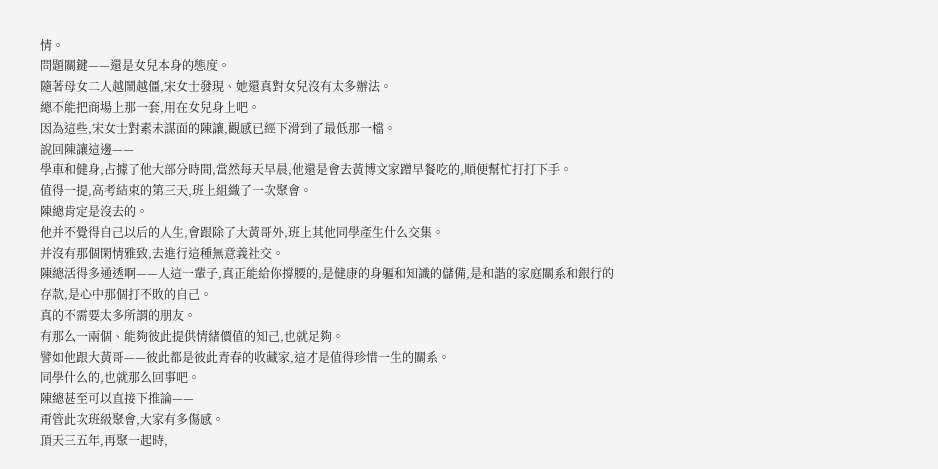情。
問題關鍵——還是女兒本身的態度。
隨著母女二人越鬧越僵,宋女士發現、她還真對女兒沒有太多辦法。
總不能把商場上那一套,用在女兒身上吧。
因為這些,宋女士對素未謀面的陳讓,觀感已經下滑到了最低那一檔。
說回陳讓這邊——
學車和健身,占據了他大部分時間,當然每天早晨,他還是會去黃博文家蹭早餐吃的,順便幫忙打打下手。
值得一提,高考結束的第三天,班上組織了一次聚會。
陳總肯定是沒去的。
他并不覺得自己以后的人生,會跟除了大黃哥外,班上其他同學產生什么交集。
并沒有那個閑情雅致,去進行這種無意義社交。
陳總活得多通透啊——人這一輩子,真正能給你撐腰的,是健康的身軀和知識的儲備,是和諧的家庭關系和銀行的存款,是心中那個打不敗的自己。
真的不需要太多所謂的朋友。
有那么一兩個、能夠彼此提供情緒價值的知己,也就足夠。
譬如他跟大黃哥——彼此都是彼此青春的收藏家,這才是值得珍惜一生的關系。
同學什么的,也就那么回事吧。
陳總甚至可以直接下推論——
甭管此次班級聚會,大家有多傷感。
頂天三五年,再聚一起時,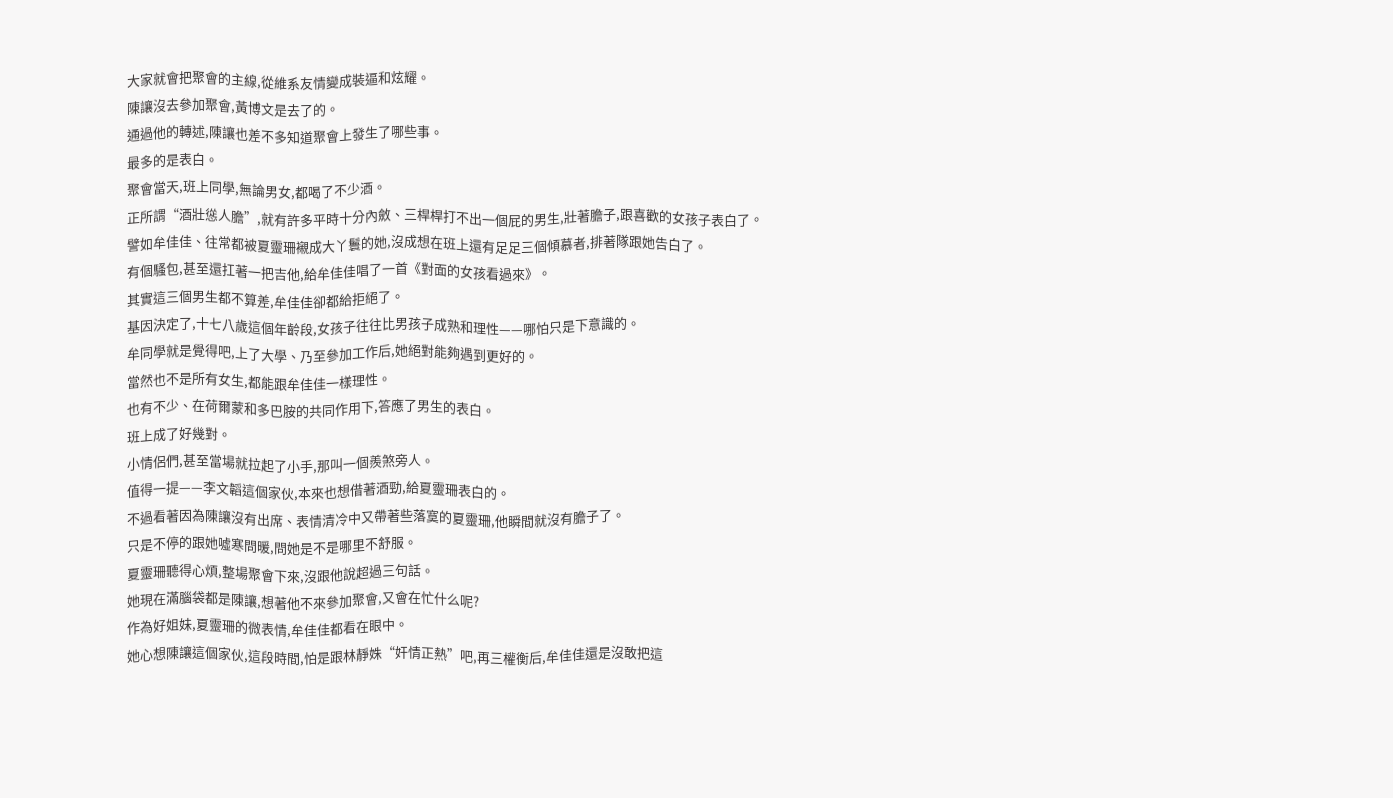大家就會把聚會的主線,從維系友情變成裝逼和炫耀。
陳讓沒去參加聚會,黃博文是去了的。
通過他的轉述,陳讓也差不多知道聚會上發生了哪些事。
最多的是表白。
聚會當天,班上同學,無論男女,都喝了不少酒。
正所謂“酒壯慫人膽”,就有許多平時十分內斂、三桿桿打不出一個屁的男生,壯著膽子,跟喜歡的女孩子表白了。
譬如牟佳佳、往常都被夏靈珊襯成大丫鬟的她,沒成想在班上還有足足三個傾慕者,排著隊跟她告白了。
有個騷包,甚至還扛著一把吉他,給牟佳佳唱了一首《對面的女孩看過來》。
其實這三個男生都不算差,牟佳佳卻都給拒絕了。
基因決定了,十七八歲這個年齡段,女孩子往往比男孩子成熟和理性——哪怕只是下意識的。
牟同學就是覺得吧,上了大學、乃至參加工作后,她絕對能夠遇到更好的。
當然也不是所有女生,都能跟牟佳佳一樣理性。
也有不少、在荷爾蒙和多巴胺的共同作用下,答應了男生的表白。
班上成了好幾對。
小情侶們,甚至當場就拉起了小手,那叫一個羨煞旁人。
值得一提——李文韜這個家伙,本來也想借著酒勁,給夏靈珊表白的。
不過看著因為陳讓沒有出席、表情清冷中又帶著些落寞的夏靈珊,他瞬間就沒有膽子了。
只是不停的跟她噓寒問暖,問她是不是哪里不舒服。
夏靈珊聽得心煩,整場聚會下來,沒跟他說超過三句話。
她現在滿腦袋都是陳讓,想著他不來參加聚會,又會在忙什么呢?
作為好姐妹,夏靈珊的微表情,牟佳佳都看在眼中。
她心想陳讓這個家伙,這段時間,怕是跟林靜姝“奸情正熱”吧,再三權衡后,牟佳佳還是沒敢把這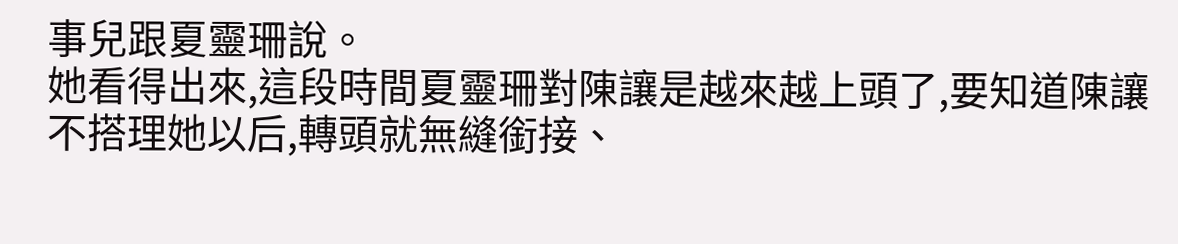事兒跟夏靈珊說。
她看得出來,這段時間夏靈珊對陳讓是越來越上頭了,要知道陳讓不搭理她以后,轉頭就無縫銜接、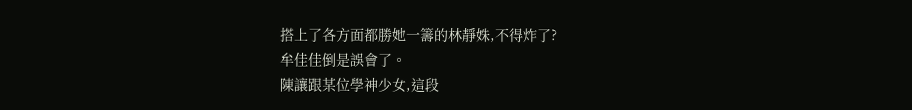搭上了各方面都勝她一籌的林靜姝,不得炸了?
牟佳佳倒是誤會了。
陳讓跟某位學神少女,這段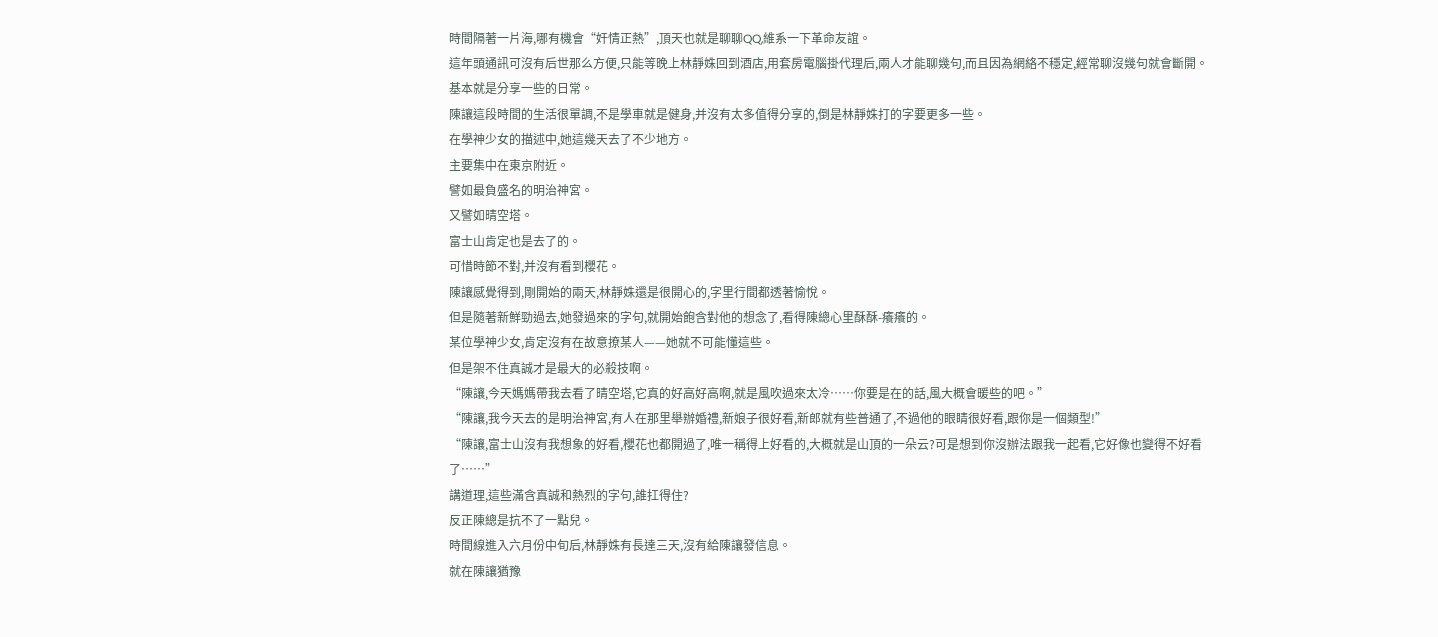時間隔著一片海,哪有機會“奸情正熱”,頂天也就是聊聊QQ,維系一下革命友誼。
這年頭通訊可沒有后世那么方便,只能等晚上林靜姝回到酒店,用套房電腦掛代理后,兩人才能聊幾句,而且因為網絡不穩定,經常聊沒幾句就會斷開。
基本就是分享一些的日常。
陳讓這段時間的生活很單調,不是學車就是健身,并沒有太多值得分享的,倒是林靜姝打的字要更多一些。
在學神少女的描述中,她這幾天去了不少地方。
主要集中在東京附近。
譬如最負盛名的明治神宮。
又譬如晴空塔。
富士山肯定也是去了的。
可惜時節不對,并沒有看到櫻花。
陳讓感覺得到,剛開始的兩天,林靜姝還是很開心的,字里行間都透著愉悅。
但是隨著新鮮勁過去,她發過來的字句,就開始飽含對他的想念了,看得陳總心里酥酥-癢癢的。
某位學神少女,肯定沒有在故意撩某人——她就不可能懂這些。
但是架不住真誠才是最大的必殺技啊。
“陳讓,今天媽媽帶我去看了晴空塔,它真的好高好高啊,就是風吹過來太冷……你要是在的話,風大概會暖些的吧。”
“陳讓,我今天去的是明治神宮,有人在那里舉辦婚禮,新娘子很好看,新郎就有些普通了,不過他的眼睛很好看,跟你是一個類型!”
“陳讓,富士山沒有我想象的好看,櫻花也都開過了,唯一稱得上好看的,大概就是山頂的一朵云?可是想到你沒辦法跟我一起看,它好像也變得不好看了……”
講道理,這些滿含真誠和熱烈的字句,誰扛得住?
反正陳總是抗不了一點兒。
時間線進入六月份中旬后,林靜姝有長達三天,沒有給陳讓發信息。
就在陳讓猶豫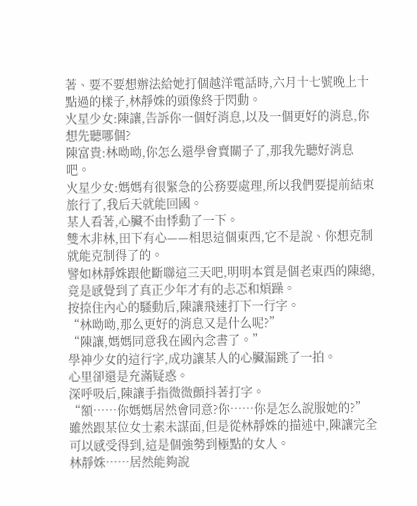著、要不要想辦法給她打個越洋電話時,六月十七號晚上十點過的樣子,林靜姝的頭像終于閃動。
火星少女:陳讓,告訴你一個好消息,以及一個更好的消息,你想先聽哪個?
陳富貴:林呦呦,你怎么還學會賣關子了,那我先聽好消息吧。
火星少女:媽媽有很緊急的公務要處理,所以我們要提前結束旅行了,我后天就能回國。
某人看著,心臟不由悸動了一下。
雙木非林,田下有心——相思這個東西,它不是說、你想克制就能克制得了的。
譬如林靜姝跟他斷聯這三天吧,明明本質是個老東西的陳總,竟是感覺到了真正少年才有的忐忑和煩躁。
按捺住內心的騷動后,陳讓飛速打下一行字。
“林呦呦,那么更好的消息又是什么呢?”
“陳讓,媽媽同意我在國內念書了。”
學神少女的這行字,成功讓某人的心臟漏跳了一拍。
心里卻還是充滿疑惑。
深呼吸后,陳讓手指微微顫抖著打字。
“額……你媽媽居然會同意?你……你是怎么說服她的?”
雖然跟某位女士素未謀面,但是從林靜姝的描述中,陳讓完全可以感受得到,這是個強勢到極點的女人。
林靜姝……居然能夠說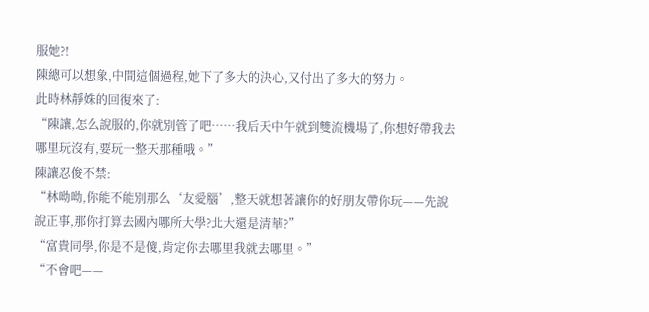服她?!
陳總可以想象,中間這個過程,她下了多大的決心,又付出了多大的努力。
此時林靜姝的回復來了:
“陳讓,怎么說服的,你就別管了吧……我后天中午就到雙流機場了,你想好帶我去哪里玩沒有,要玩一整天那種哦。”
陳讓忍俊不禁:
“林呦呦,你能不能別那么‘友愛腦’,整天就想著讓你的好朋友帶你玩——先說說正事,那你打算去國內哪所大學?北大還是清華?”
“富貴同學,你是不是傻,肯定你去哪里我就去哪里。”
“不會吧——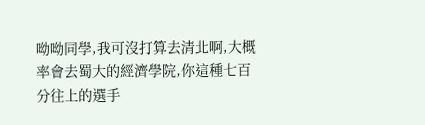呦呦同學,我可沒打算去清北啊,大概率會去蜀大的經濟學院,你這種七百分往上的選手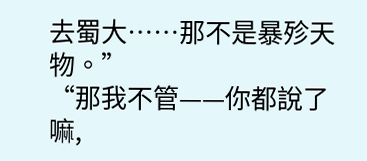去蜀大……那不是暴殄天物。”
“那我不管——你都說了嘛,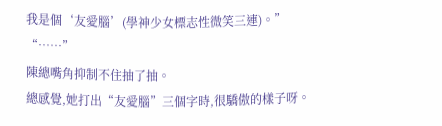我是個‘友愛腦’(學神少女標志性微笑三連)。”
“……”
陳總嘴角抑制不住抽了抽。
總感覺,她打出“友愛腦”三個字時,很驕傲的樣子呀。